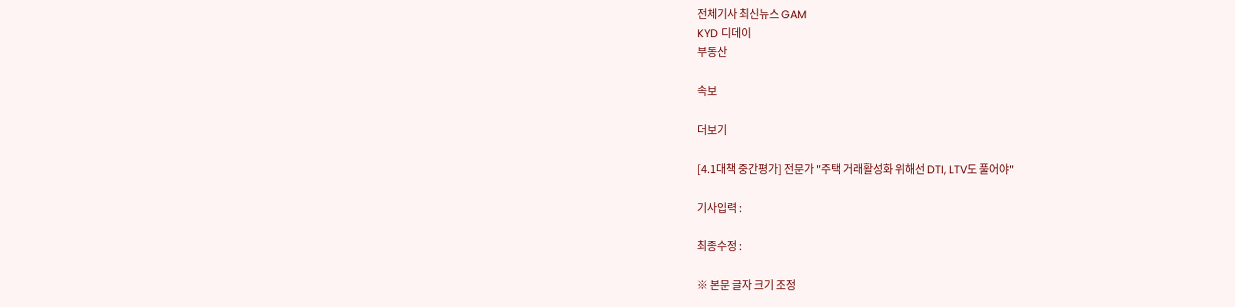전체기사 최신뉴스 GAM
KYD 디데이
부동산

속보

더보기

[4.1대책 중간평가] 전문가 "주택 거래활성화 위해선 DTI, LTV도 풀어야"

기사입력 :

최종수정 :

※ 본문 글자 크기 조정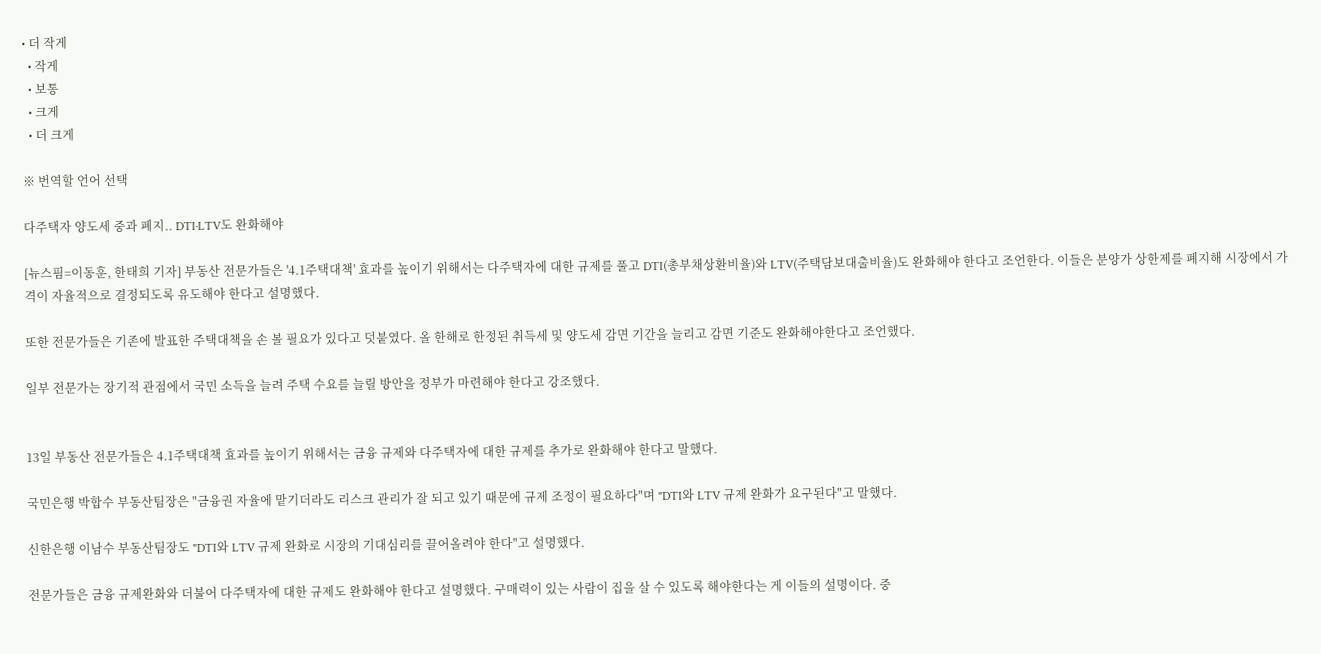• 더 작게
  • 작게
  • 보통
  • 크게
  • 더 크게

※ 번역할 언어 선택

다주택자 양도세 중과 폐지.. DTI·LTV도 완화해야

[뉴스핌=이동훈, 한태희 기자] 부동산 전문가들은 '4.1주택대책' 효과를 높이기 위해서는 다주택자에 대한 규제를 풀고 DTI(총부채상환비율)와 LTV(주택담보대출비율)도 완화해야 한다고 조언한다. 이들은 분양가 상한제를 폐지해 시장에서 가격이 자율적으로 결정되도록 유도해야 한다고 설명했다.

또한 전문가들은 기존에 발표한 주택대책을 손 볼 필요가 있다고 덧붙였다. 올 한해로 한정된 취득세 및 양도세 감면 기간을 늘리고 감면 기준도 완화해야한다고 조언했다.

일부 전문가는 장기적 관점에서 국민 소득을 늘려 주택 수요를 늘릴 방안을 정부가 마련해야 한다고 강조했다.


13일 부동산 전문가들은 4.1주택대책 효과를 높이기 위해서는 금융 규제와 다주택자에 대한 규제를 추가로 완화해야 한다고 말했다.

국민은행 박합수 부동산팀장은 "금융권 자율에 맡기더라도 리스크 관리가 잘 되고 있기 때문에 규제 조정이 필요하다"며 "DTI와 LTV 규제 완화가 요구된다"고 말했다.

신한은행 이남수 부동산팀장도 "DTI와 LTV 규제 완화로 시장의 기대심리를 끌어올려야 한다"고 설명했다.

전문가들은 금융 규제완화와 더불어 다주택자에 대한 규제도 완화해야 한다고 설명했다. 구매력이 있는 사람이 집을 살 수 있도록 해야한다는 게 이들의 설명이다. 중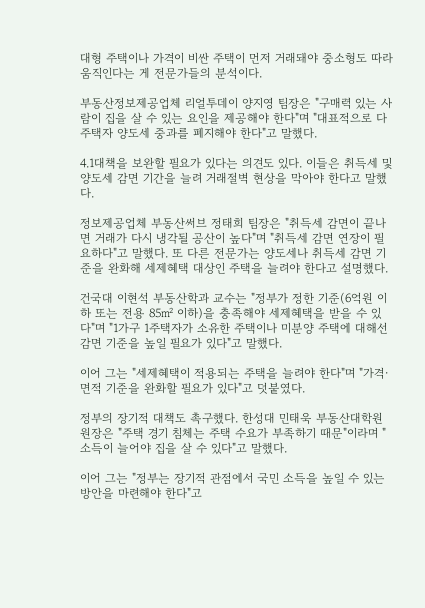대형 주택이나 가격이 비싼 주택이 먼저 거래돼야 중소형도 따라 움직인다는 게 전문가들의 분석이다.

부동산정보제공업체 리얼투데이 양지영 팀장은 "구매력 있는 사람이 집을 살 수 있는 요인을 제공해야 한다"며 "대표적으로 다주택자 양도세 중과를 폐지해야 한다"고 말했다.

4.1대책을 보완할 필요가 있다는 의견도 있다. 이들은 취득세 및 양도세 감면 기간을 늘려 거래절벽 현상을 막아야 한다고 말했다.

정보제공업체 부동산써브 정태희 팀장은 "취득세 감면이 끝나면 거래가 다시 냉각될 공산이 높다"며 "취득세 감면 연장이 필요하다"고 말했다. 또 다른 전문가는 양도세나 취득세 감면 기준을 완화해 세제혜택 대상인 주택을 늘려야 한다고 설명했다.

건국대 이현석 부동산학과 교수는 "정부가 정한 기준(6억원 이하 또는 전용 85㎡ 이하)을 충족해야 세제혜택을 받을 수 있다"며 "1가구 1주택자가 소유한 주택이나 미분양 주택에 대해선 감면 기준을 높일 필요가 있다"고 말했다.

이어 그는 "세제혜택이 적용되는 주택을 늘려야 한다"며 "가격·면적 기준을 완화할 필요가 있다"고 덧붙였다.

정부의 장기적 대책도 촉구했다. 한성대 민태욱 부동산대학원 원장은 "주택 경기 침체는 주택 수요가 부족하기 때문"이라며 "소득이 늘어야 집을 살 수 있다"고 말했다.

이어 그는 "정부는 장기적 관점에서 국민 소득을 높일 수 있는 방안을 마련해야 한다"고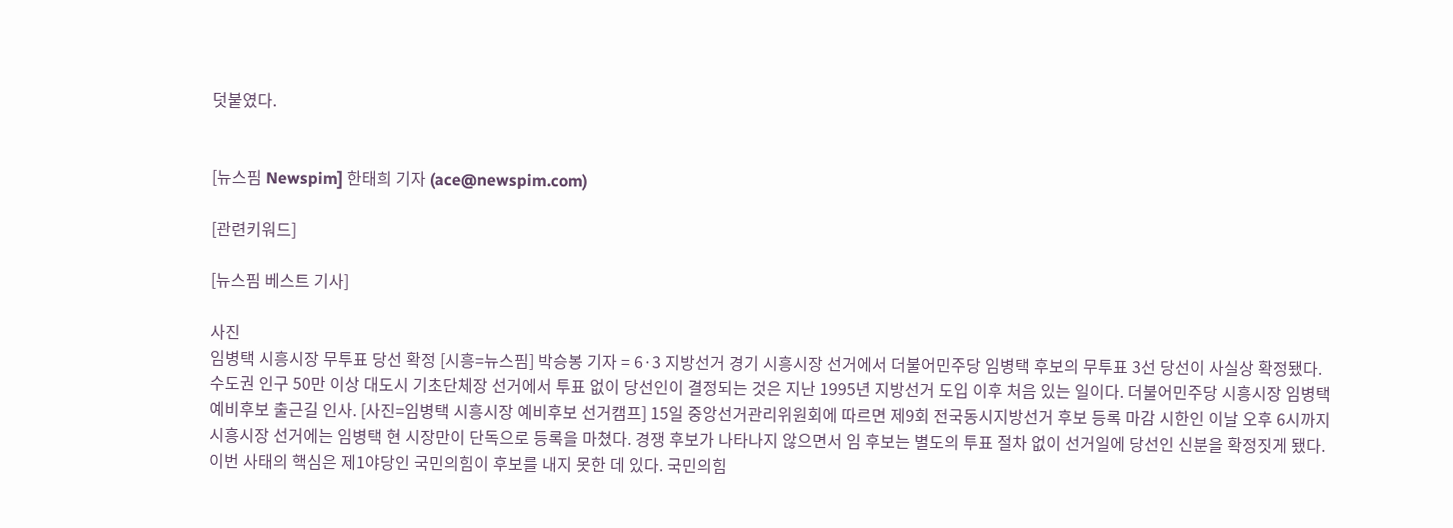덧붙였다.


[뉴스핌 Newspim] 한태희 기자 (ace@newspim.com)

[관련키워드]

[뉴스핌 베스트 기사]

사진
임병택 시흥시장 무투표 당선 확정 [시흥=뉴스핌] 박승봉 기자 = 6·3 지방선거 경기 시흥시장 선거에서 더불어민주당 임병택 후보의 무투표 3선 당선이 사실상 확정됐다. 수도권 인구 50만 이상 대도시 기초단체장 선거에서 투표 없이 당선인이 결정되는 것은 지난 1995년 지방선거 도입 이후 처음 있는 일이다. 더불어민주당 시흥시장 임병택 예비후보 출근길 인사. [사진=임병택 시흥시장 예비후보 선거캠프] 15일 중앙선거관리위원회에 따르면 제9회 전국동시지방선거 후보 등록 마감 시한인 이날 오후 6시까지 시흥시장 선거에는 임병택 현 시장만이 단독으로 등록을 마쳤다. 경쟁 후보가 나타나지 않으면서 임 후보는 별도의 투표 절차 없이 선거일에 당선인 신분을 확정짓게 됐다. 이번 사태의 핵심은 제1야당인 국민의힘이 후보를 내지 못한 데 있다. 국민의힘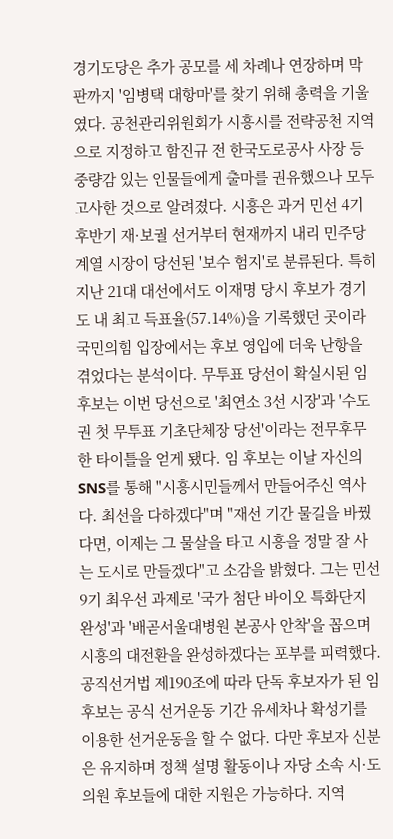경기도당은 추가 공모를 세 차례나 연장하며 막판까지 '임병택 대항마'를 찾기 위해 총력을 기울였다. 공천관리위원회가 시흥시를 전략공천 지역으로 지정하고 함진규 전 한국도로공사 사장 등 중량감 있는 인물들에게 출마를 권유했으나 모두 고사한 것으로 알려졌다. 시흥은 과거 민선 4기 후반기 재·보궐 선거부터 현재까지 내리 민주당 계열 시장이 당선된 '보수 험지'로 분류된다. 특히 지난 21대 대선에서도 이재명 당시 후보가 경기도 내 최고 득표율(57.14%)을 기록했던 곳이라 국민의힘 입장에서는 후보 영입에 더욱 난항을 겪었다는 분석이다. 무투표 당선이 확실시된 임 후보는 이번 당선으로 '최연소 3선 시장'과 '수도권 첫 무투표 기초단체장 당선'이라는 전무후무한 타이틀을 얻게 됐다. 임 후보는 이날 자신의 SNS를 통해 "시흥시민들께서 만들어주신 역사다. 최선을 다하겠다"며 "재선 기간 물길을 바꿨다면, 이제는 그 물살을 타고 시흥을 정말 잘 사는 도시로 만들겠다"고 소감을 밝혔다. 그는 민선 9기 최우선 과제로 '국가 첨단 바이오 특화단지 완성'과 '배곧서울대병원 본공사 안착'을 꼽으며 시흥의 대전환을 완성하겠다는 포부를 피력했다. 공직선거법 제190조에 따라 단독 후보자가 된 임 후보는 공식 선거운동 기간 유세차나 확성기를 이용한 선거운동을 할 수 없다. 다만 후보자 신분은 유지하며 정책 설명 활동이나 자당 소속 시·도의원 후보들에 대한 지원은 가능하다. 지역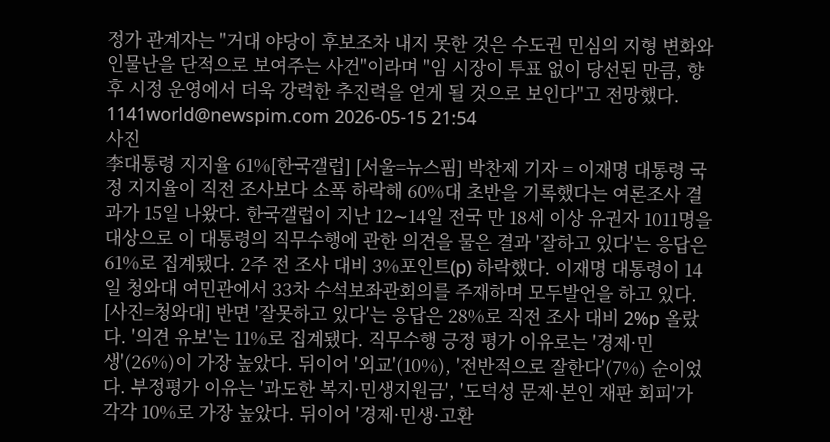정가 관계자는 "거대 야당이 후보조차 내지 못한 것은 수도권 민심의 지형 변화와 인물난을 단적으로 보여주는 사건"이라며 "임 시장이 투표 없이 당선된 만큼, 향후 시정 운영에서 더욱 강력한 추진력을 얻게 될 것으로 보인다"고 전망했다. 1141world@newspim.com 2026-05-15 21:54
사진
李대통령 지지율 61%[한국갤럽] [서울=뉴스핌] 박찬제 기자 = 이재명 대통령 국정 지지율이 직전 조사보다 소폭 하락해 60%대 초반을 기록했다는 여론조사 결과가 15일 나왔다. 한국갤럽이 지난 12∼14일 전국 만 18세 이상 유권자 1011명을 대상으로 이 대통령의 직무수행에 관한 의견을 물은 결과 '잘하고 있다'는 응답은 61%로 집계됐다. 2주 전 조사 대비 3%포인트(p) 하락했다. 이재명 대통령이 14일 청와대 여민관에서 33차 수석보좌관회의를 주재하며 모두발언을 하고 있다. [사진=청와대] 반면 '잘못하고 있다'는 응답은 28%로 직전 조사 대비 2%p 올랐다. '의견 유보'는 11%로 집계됐다. 직무수행 긍정 평가 이유로는 '경제·민생'(26%)이 가장 높았다. 뒤이어 '외교'(10%), '전반적으로 잘한다'(7%) 순이었다. 부정평가 이유는 '과도한 복지·민생지원금', '도덕성 문제·본인 재판 회피'가 각각 10%로 가장 높았다. 뒤이어 '경제·민생·고환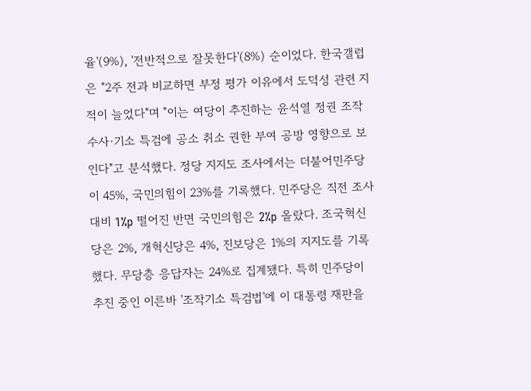율'(9%), '전반적으로 잘못한다'(8%) 순이었다. 한국갤럽은 "2주 전과 비교하면 부정 평가 이유에서 도덕성 관련 지적이 늘었다"며 "이는 여당이 추진하는 윤석열 정권 조작 수사·기소 특검에 공소 취소 권한 부여 공방 영향으로 보인다"고 분석했다. 정당 지지도 조사에서는 더불어민주당이 45%, 국민의힘이 23%를 기록했다. 민주당은 직전 조사 대비 1%p 떨어진 반면 국민의힘은 2%p 올랐다. 조국혁신당은 2%, 개혁신당은 4%, 진보당은 1%의 지지도를 기록했다. 무당층 응답자는 24%로 집계됐다. 특히 민주당이 추진 중인 이른바 '조작기소 특검법'에 이 대통령 재판을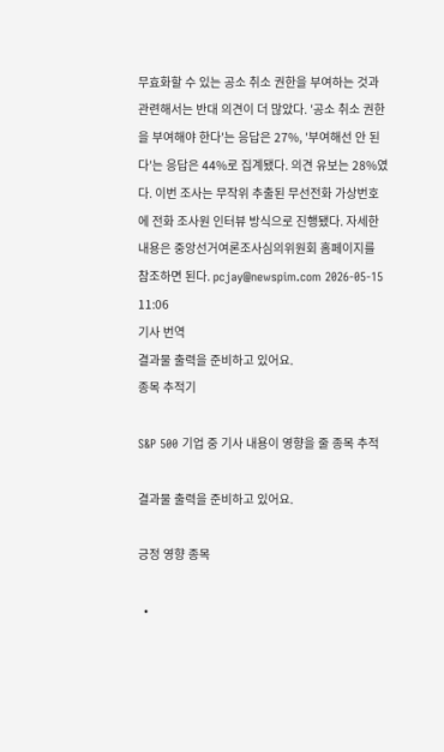무효화할 수 있는 공소 취소 권한을 부여하는 것과 관련해서는 반대 의견이 더 많았다. '공소 취소 권한을 부여해야 한다'는 응답은 27%, '부여해선 안 된다'는 응답은 44%로 집계됐다. 의견 유보는 28%였다. 이번 조사는 무작위 추출된 무선전화 가상번호에 전화 조사원 인터뷰 방식으로 진행됐다. 자세한 내용은 중앙선거여론조사심의위원회 홈페이지를 참조하면 된다. pcjay@newspim.com 2026-05-15 11:06
기사 번역
결과물 출력을 준비하고 있어요.
종목 추적기

S&P 500 기업 중 기사 내용이 영향을 줄 종목 추적

결과물 출력을 준비하고 있어요.

긍정 영향 종목

  •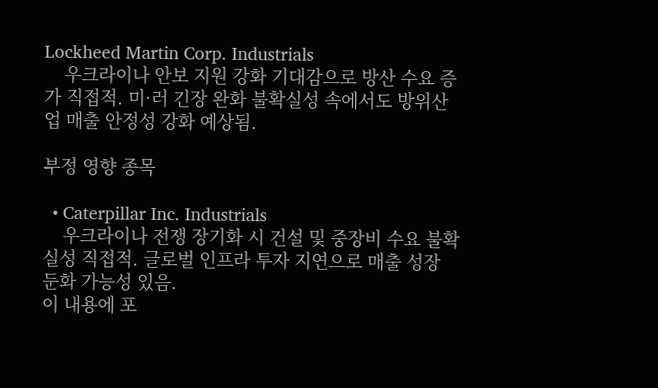Lockheed Martin Corp. Industrials
    우크라이나 안보 지원 강화 기대감으로 방산 수요 증가 직접적. 미·러 긴장 완화 불확실성 속에서도 방위산업 매출 안정성 강화 예상됨.

부정 영향 종목

  • Caterpillar Inc. Industrials
    우크라이나 전쟁 장기화 시 건설 및 중장비 수요 불확실성 직접적. 글로벌 인프라 투자 지연으로 매출 성장 둔화 가능성 있음.
이 내용에 포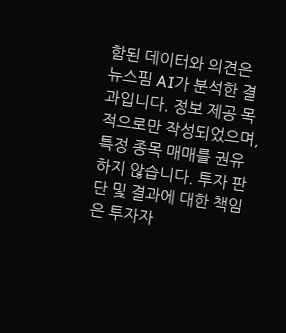함된 데이터와 의견은 뉴스핌 AI가 분석한 결과입니다. 정보 제공 목적으로만 작성되었으며, 특정 종목 매매를 권유하지 않습니다. 투자 판단 및 결과에 대한 책임은 투자자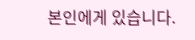본인에게 있습니다.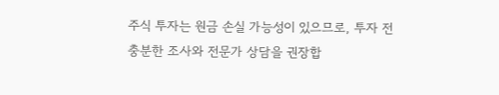주식 투자는 원금 손실 가능성이 있으므로, 투자 전 충분한 조사와 전문가 상담을 권장합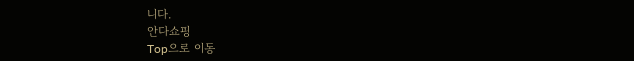니다.
안다쇼핑
Top으로 이동